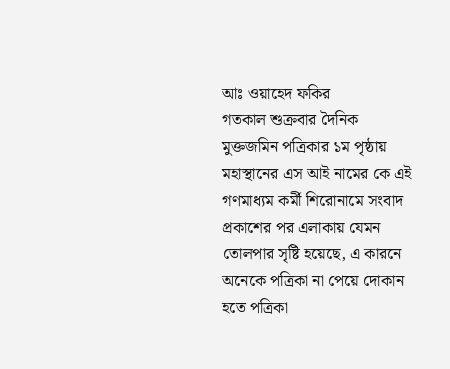আঃ ওয়াহেদ ফকির
গতকাল শুক্রবার দৈনিক মুক্তজমিন পত্রিকার ১ম পৃষ্ঠায় মহাস্থানের এস আই নামের কে এই গণমাধ্যম কর্মী শিরোনামে সংবাদ প্রকাশের পর এলাকায় যেমন তোলপার সৃষ্টি হয়েছে, এ কারনে অনেকে পত্রিকা না পেয়ে দোকান হতে পত্রিকা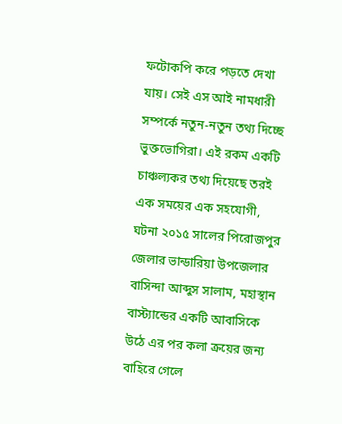ফটোকপি করে পড়তে দেখা যায়। সেই এস আই নামধারী সম্পর্কে নতুন-নতুন তথ্য দিচ্ছে ভুক্তভোগিরা। এই রকম একটি চাঞ্চল্যকর তথ্য দিয়েছে তরই এক সময়ের এক সহযোগী, ঘটনা ২০১৫ সালের পিরোজপুর জেলার ভান্ডারিয়া উপজেলার বাসিন্দা আব্দুস সালাম, মহাস্থান বাস্ট্যান্ডের একটি আবাসিকে উঠে এর পর কলা ক্রয়ের জন্য বাহিরে গেলে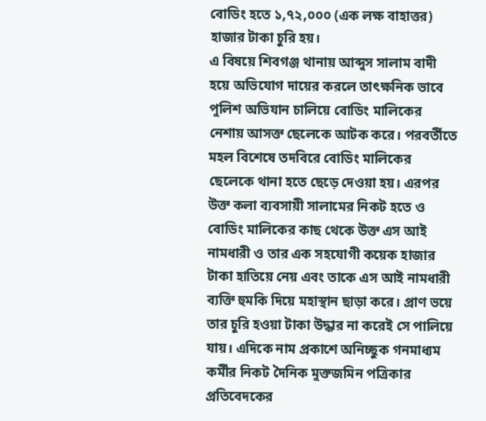বোডিং হতে ১,৭২,০০০ (এক লক্ষ বাহাত্তর) হাজার টাকা চুরি হয়।
এ বিষয়ে শিবগঞ্জ থানায় আব্দুস সালাম বাদী হয়ে অভিযোগ দায়ের করলে তাৎক্ষনিক ভাবে পুলিশ অভিযান চালিয়ে বোডিং মালিকের নেশায় আসক্ত ছেলেকে আটক করে। পরবর্তীতে মহল বিশেষে তদবিরে বোডিং মালিকের ছেলেকে থানা হতে ছেড়ে দেওয়া হয়। এরপর উক্ত কলা ব্যবসায়ী সালামের নিকট হতে ও বোডিং মালিকের কাছ থেকে উক্ত এস আই নামধারী ও তার এক সহযোগী কয়েক হাজার টাকা হাতিয়ে নেয় এবং তাকে এস আই নামধারী ব্যক্তি হুমকি দিয়ে মহাস্থান ছাড়া করে। প্রাণ ভয়ে তার চুরি হওয়া টাকা উদ্ধার না করেই সে পালিয়ে যায়। এদিকে নাম প্রকাশে অনিচ্ছুক গনমাধ্যম কর্মীর নিকট দৈনিক মুক্তজমিন পত্রিকার প্রতিবেদকের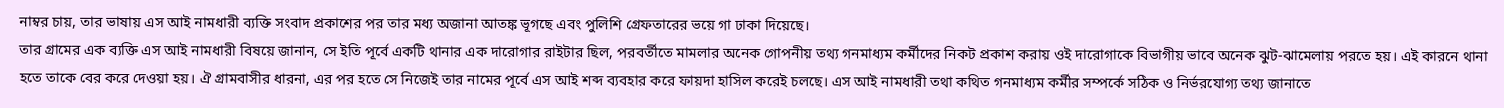নাম্বর চায়, তার ভাষায় এস আই নামধারী ব্যক্তি সংবাদ প্রকাশের পর তার মধ্য অজানা আতঙ্ক ভূগছে এবং পুলিশি গ্রেফতারের ভয়ে গা ঢাকা দিয়েছে।
তার গ্রামের এক ব্যক্তি এস আই নামধারী বিষয়ে জানান, সে ইতি পূর্বে একটি থানার এক দারোগার রাইটার ছিল, পরবর্তীতে মামলার অনেক গোপনীয় তথ্য গনমাধ্যম কর্মীদের নিকট প্রকাশ করায় ওই দারোগাকে বিভাগীয় ভাবে অনেক ঝুট-ঝামেলায় পরতে হয়। এই কারনে থানা হতে তাকে বের করে দেওয়া হয়। ঐ গ্রামবাসীর ধারনা, এর পর হতে সে নিজেই তার নামের পূর্বে এস আই শব্দ ব্যবহার করে ফায়দা হাসিল করেই চলছে। এস আই নামধারী তথা কথিত গনমাধ্যম কর্মীর সম্পর্কে সঠিক ও নির্ভরযোগ্য তথ্য জানাতে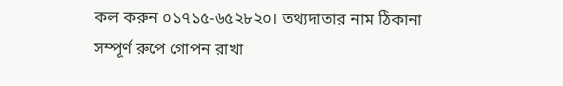কল করুন ০১৭১৫-৬৫২৮২০। তথ্যদাতার নাম ঠিকানা সম্পূর্ণ রুপে গোপন রাখা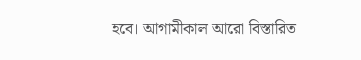হবে। আগামীকাল আরো বিস্তারিত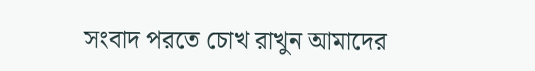সংবাদ পরতে চোখ রাখুন আমাদের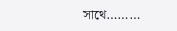সাথে………